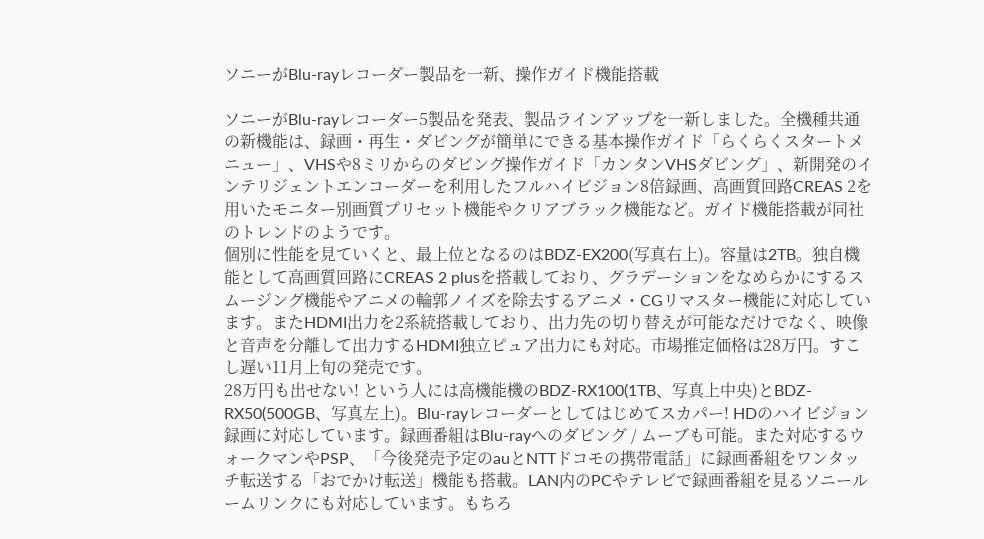ソニーがBlu-rayレコーダー製品を一新、操作ガイド機能搭載

ソニーがBlu-rayレコーダー5製品を発表、製品ラインアップを一新しました。全機種共通の新機能は、録画・再生・ダビングが簡単にできる基本操作ガイド「らくらくスタートメニュー」、VHSや8ミリからのダビング操作ガイド「カンタンVHSダビング」、新開発のインテリジェントエンコーダーを利用したフルハイビジョン8倍録画、高画質回路CREAS 2を用いたモニター別画質プリセット機能やクリアブラック機能など。ガイド機能搭載が同社のトレンドのようです。
個別に性能を見ていくと、最上位となるのはBDZ-EX200(写真右上)。容量は2TB。独自機能として高画質回路にCREAS 2 plusを搭載しており、グラデーションをなめらかにするスムージング機能やアニメの輪郭ノイズを除去するアニメ・CGリマスター機能に対応しています。またHDMI出力を2系統搭載しており、出力先の切り替えが可能なだけでなく、映像と音声を分離して出力するHDMI独立ピュア出力にも対応。市場推定価格は28万円。すこし遅い11月上旬の発売です。
28万円も出せない! という人には高機能機のBDZ-RX100(1TB、写真上中央)とBDZ-RX50(500GB、写真左上)。Blu-rayレコーダーとしてはじめてスカパー! HDのハイビジョン録画に対応しています。録画番組はBlu-rayへのダビング / ムーブも可能。また対応するウォークマンやPSP、「今後発売予定のauとNTTドコモの携帯電話」に録画番組をワンタッチ転送する「おでかけ転送」機能も搭載。LAN内のPCやテレビで録画番組を見るソニールームリンクにも対応しています。もちろ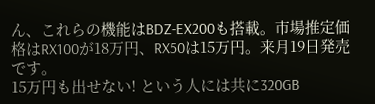ん、これらの機能はBDZ-EX200も搭載。市場推定価格はRX100が18万円、RX50は15万円。来月19日発売です。
15万円も出せない! という人には共に320GB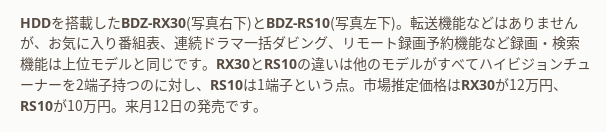HDDを搭載したBDZ-RX30(写真右下)とBDZ-RS10(写真左下)。転送機能などはありませんが、お気に入り番組表、連続ドラマ一括ダビング、リモート録画予約機能など録画・検索機能は上位モデルと同じです。RX30とRS10の違いは他のモデルがすべてハイビジョンチューナーを2端子持つのに対し、RS10は1端子という点。市場推定価格はRX30が12万円、RS10が10万円。来月12日の発売です。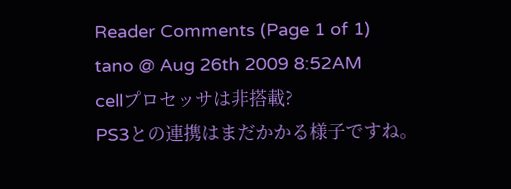Reader Comments (Page 1 of 1)
tano @ Aug 26th 2009 8:52AM
cellプロセッサは非搭載?
PS3との連携はまだかかる様子ですね。